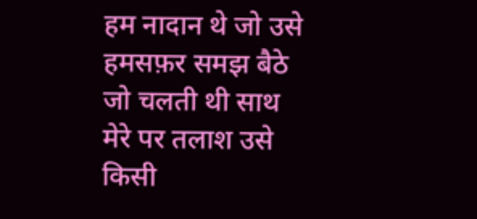हम नादान थे जो उसे हमसफ़र समझ बैठे जो चलती थी साथ मेरे पर तलाश उसे किसी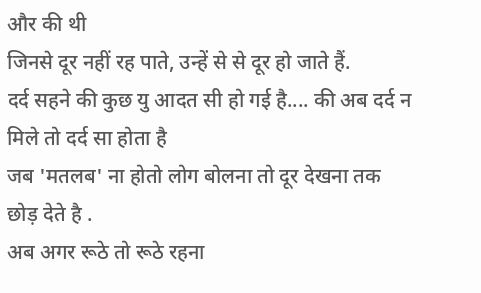और की थी
जिनसे दूर नहीं रह पाते, उन्हें से से दूर हो जाते हैं.
दर्द सहने की कुछ यु आदत सी हो गई है.... की अब दर्द न मिले तो दर्द सा होता है
जब 'मतलब' ना होतो लोग बोलना तो दूर देखना तक छोड़ देते है .
अब अगर रूठे तो रूठे रहना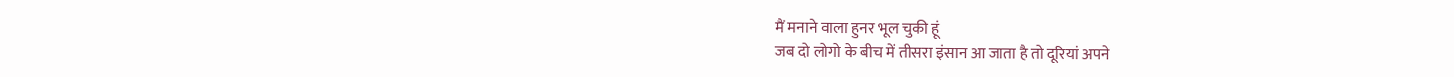मैं मनाने वाला हुनर भूल चुकी हूं
जब दो लोगो के बीच में तीसरा इंसान आ जाता है तो दूरियां अपने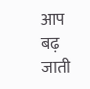आप बढ़ जाती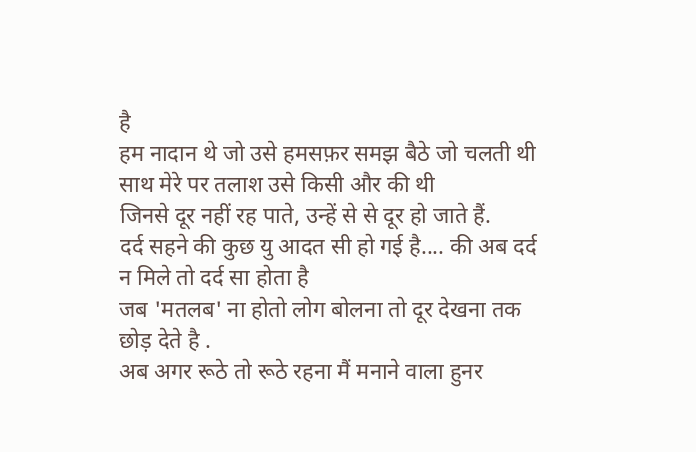है
हम नादान थे जो उसे हमसफ़र समझ बैठे जो चलती थी साथ मेरे पर तलाश उसे किसी और की थी
जिनसे दूर नहीं रह पाते, उन्हें से से दूर हो जाते हैं.
दर्द सहने की कुछ यु आदत सी हो गई है.... की अब दर्द न मिले तो दर्द सा होता है
जब 'मतलब' ना होतो लोग बोलना तो दूर देखना तक छोड़ देते है .
अब अगर रूठे तो रूठे रहना मैं मनाने वाला हुनर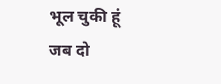भूल चुकी हूं
जब दो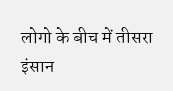लोगो के बीच में तीसरा इंसान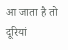आ जाता है तो दूरियां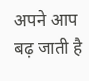अपने आप बढ़ जाती है